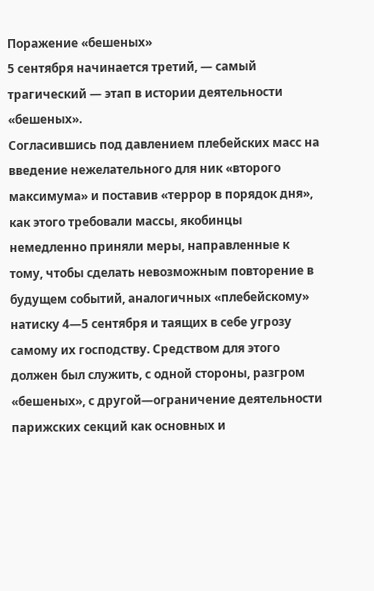Поражение «бешеных»
5 сентября начинается третий, — самый трагический — этап в истории деятельности «бешеных».
Согласившись под давлением плебейских масс на введение нежелательного для ник «второго максимума» и поставив «террор в порядок дня», как этого требовали массы, якобинцы немедленно приняли меры, направленные к тому, чтобы сделать невозможным повторение в будущем событий, аналогичных «плебейскому» натиску 4—5 сентября и таящих в себе угрозу самому их господству. Средством для этого должен был служить, с одной стороны, разгром «бешеных», с другой—ограничение деятельности парижских секций как основных и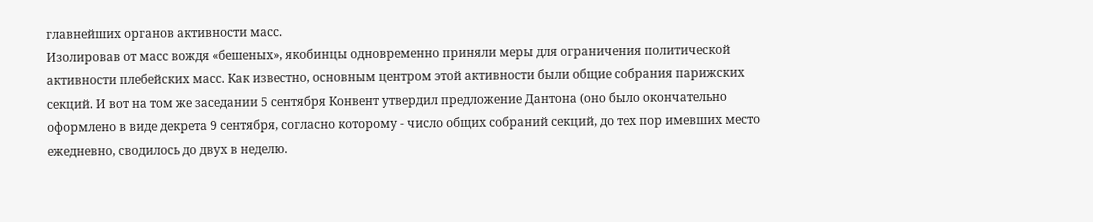главнейших органов активности масс.
Изолировав от масс вождя «бешеных», якобинцы одновременно приняли меры для ограничения политической активности плебейских масс. Как известно, основным центром этой активности были общие собрания парижских секций. И вот на том же заседании 5 сентября Конвент утвердил предложение Дантона (оно было окончательно оформлено в виде декрета 9 сентября, согласно которому - число общих собраний секций, до тех пор имевших место ежедневно, сводилось до двух в неделю.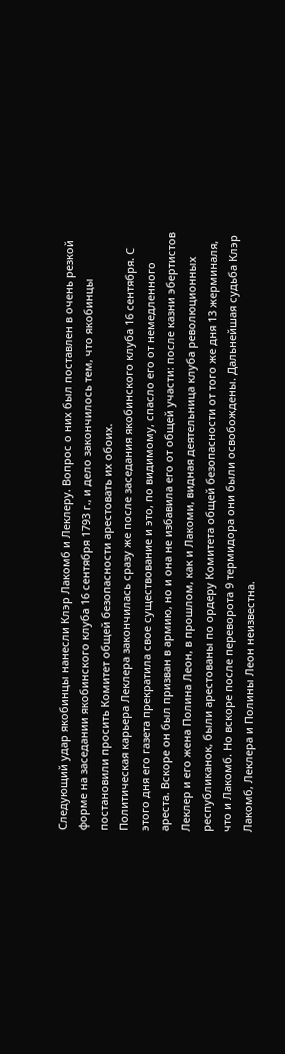Следующий удар якобинцы нанесли Клэр Лакомб и Леклеру. Вопрос о них был поставлен в очень резкой форме на заседании якобинского клуба 16 сентября 1793 г., и дело закончилось тем, что якобинцы постановили просить Комитет общей безопасности арестовать их обоих.
Политическая карьера Леклера закончилась сразу же после заседания якобинского клуба 16 сентября. С этого дня его газета прекратила свое существование и это, по видимому, спасло его от немедленного ареста. Вскоре он был призван в армию, но и она не избавила его от общей участи: после казни эбертистов Леклер и его жена Полина Леон, в прошлом, как и Лакоми, видная деятельница клуба революционных республиканок, были арестованы по ордеру Комитета общей безопасности от того же дня 13 жерминаля, что и Лакомб. Но вскоре после переворота 9 термидора они были освобождены. Дальнейшая судьба Клэр Лакомб, Леклера и Полины Леон неизвестна.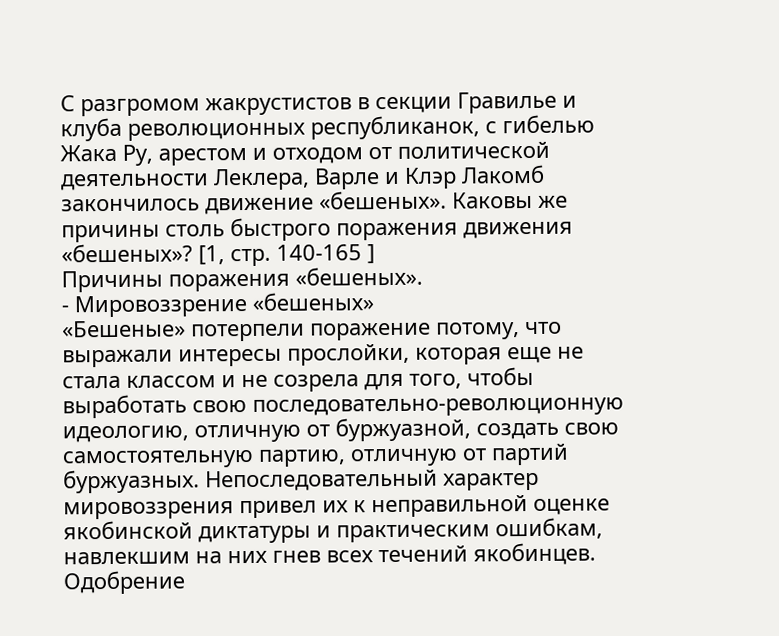С разгромом жакрустистов в секции Гравилье и клуба революционных республиканок, с гибелью Жака Ру, арестом и отходом от политической деятельности Леклера, Варле и Клэр Лакомб закончилось движение «бешеных». Каковы же причины столь быстрого поражения движения «бешеных»? [1, стр. 140-165 ]
Причины поражения «бешеных».
- Мировоззрение «бешеных»
«Бешеные» потерпели поражение потому, что выражали интересы прослойки, которая еще не стала классом и не созрела для того, чтобы выработать свою последовательно-революционную идеологию, отличную от буржуазной, создать свою самостоятельную партию, отличную от партий буржуазных. Непоследовательный характер мировоззрения привел их к неправильной оценке якобинской диктатуры и практическим ошибкам, навлекшим на них гнев всех течений якобинцев.
Одобрение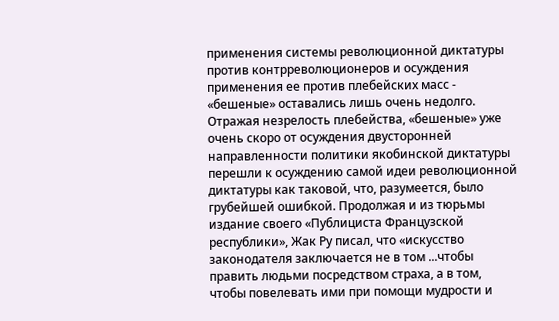применения системы революционной диктатуры против контрреволюционеров и осуждения применения ее против плебейских масс - «бешеные» оставались лишь очень недолго. Отражая незрелость плебейства, «бешеные» уже очень скоро от осуждения двусторонней направленности политики якобинской диктатуры перешли к осуждению самой идеи революционной диктатуры как таковой, что, разумеется, было грубейшей ошибкой. Продолжая и из тюрьмы издание своего «Публициста Французской республики», Жак Ру писал, что «искусство законодателя заключается не в том ...чтобы править людьми посредством страха, а в том, чтобы повелевать ими при помощи мудрости и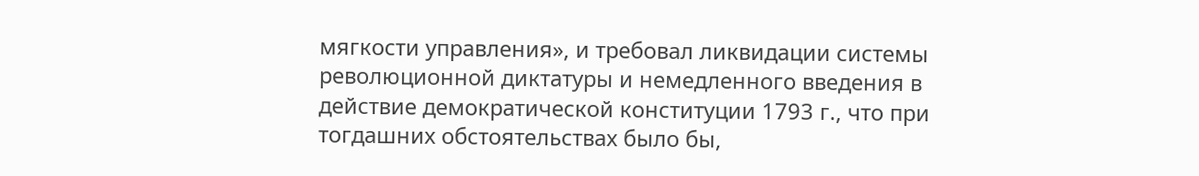мягкости управления», и требовал ликвидации системы революционной диктатуры и немедленного введения в действие демократической конституции 1793 г., что при тогдашних обстоятельствах было бы,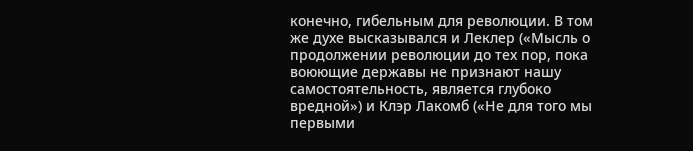конечно, гибельным для революции. В том же духе высказывался и Леклер («Мысль о продолжении революции до тех пор, пока воюющие державы не признают нашу самостоятельность, является глубоко вредной») и Клэр Лакомб («Не для того мы первыми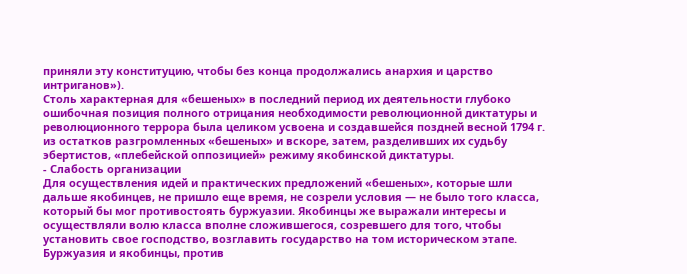приняли эту конституцию, чтобы без конца продолжались анархия и царство интриганов»).
Столь характерная для «бешеных» в последний период их деятельности глубоко ошибочная позиция полного отрицания необходимости революционной диктатуры и революционного террора была целиком усвоена и создавшейся поздней весной 1794 г. из остатков разгромленных «бешеных» и вскоре, затем, разделивших их судьбу эбертистов, «плебейской оппозицией» режиму якобинской диктатуры.
- Слабость организации
Для осуществления идей и практических предложений «бешеных», которые шли дальше якобинцев, не пришло еще время, не созрели условия — не было того класса, который бы мог противостоять буржуазии. Якобинцы же выражали интересы и осуществляли волю класса вполне сложившегося, созревшего для того, чтобы установить свое господство, возглавить государство на том историческом этапе. Буржуазия и якобинцы, против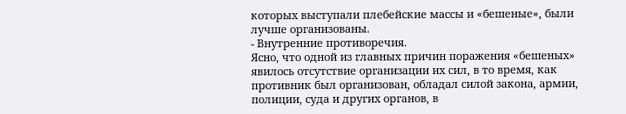которых выступали плебейские массы и «бешеные», были лучше организованы.
- Внутренние противоречия.
Ясно, что одной из главных причин поражения «бешеных» явилось отсутствие организации их сил, в то время, как противник был организован, обладал силой закона, армии, полиции, суда и других органов, в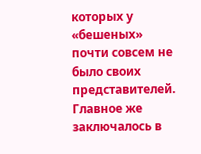которых у «бешеных» почти совсем не было своих представителей. Главное же заключалось в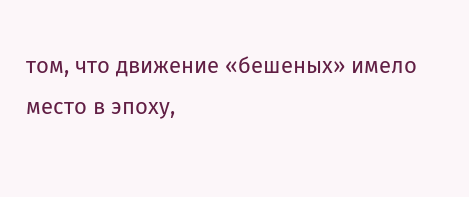том, что движение «бешеных» имело место в эпоху,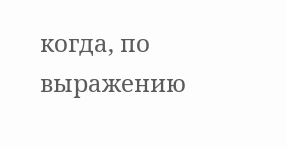когда, по выражению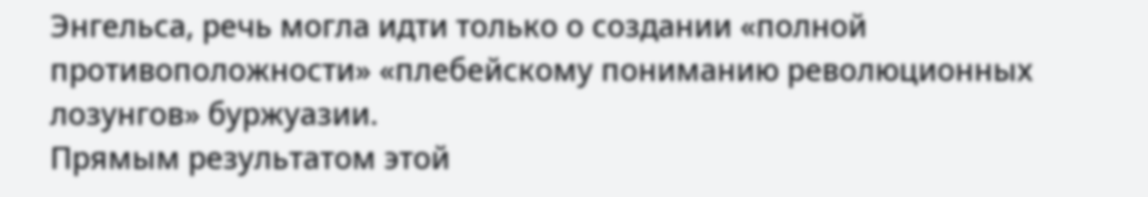Энгельса, речь могла идти только о создании «полной противоположности» «плебейскому пониманию революционных лозунгов» буржуазии.
Прямым результатом этой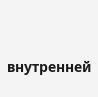внутренней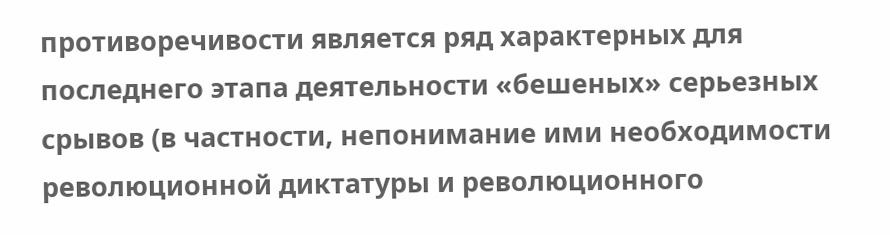противоречивости является ряд характерных для последнего этапа деятельности «бешеных» серьезных срывов (в частности, непонимание ими необходимости революционной диктатуры и революционного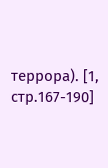террора). [1, стр.167-190]